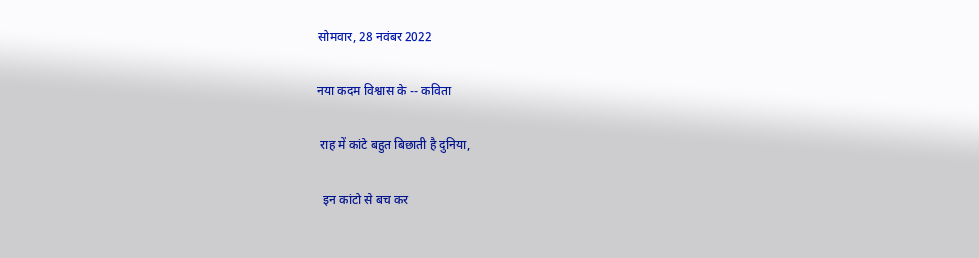सोमवार, 28 नवंबर 2022

नया कदम विश्वास के -- कविता

 राह में कांटे बहुत बिछाती है दुनिया,

  इन कांटो से बच कर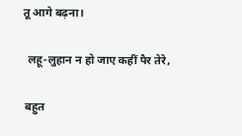तू आगे बढ़ना।

  लहू-लुहान न हो जाए कहीं पैर तेरे,

 बहुत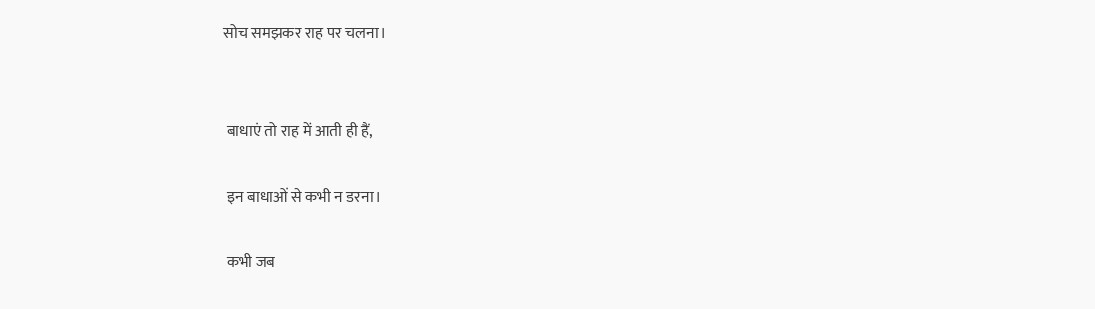सोच समझकर राह पर चलना।


 बाधाएं तो राह में आती ही हैं,

 इन बाधाओं से कभी न डरना।

 कभी जब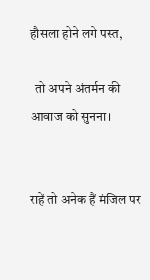हौसला होने लगे पस्त,

  तो अपने अंतर्मन की आवाज को सुनना।


राहें तो अनेक हैं मंजिल पर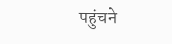पहुंचने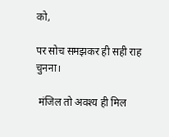को,

पर सोच समझकर ही सही राह  चुनना।

 मंजिल तो अवश्य ही मिल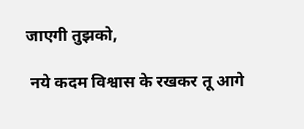जाएगी तुझको,

 नये कदम विश्वास के रखकर तू आगे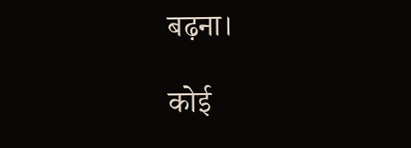बढ़ना।

कोई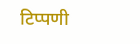टिप्पणी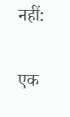नहीं:

एक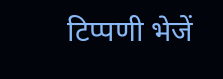टिप्पणी भेजें